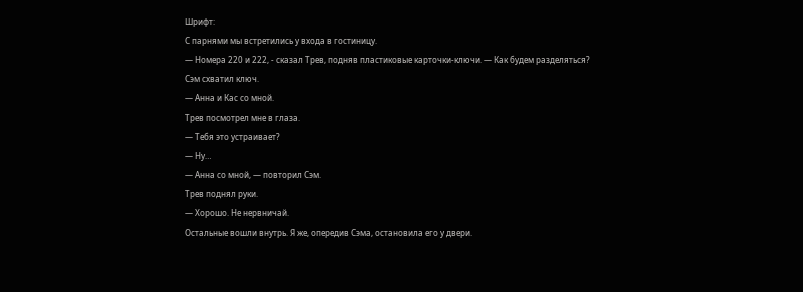Шрифт:
С парнями мы встретились у входа в гостиницу.
— Номера 220 и 222, - сказал Трев, подняв пластиковые карточки-ключи. — Как будем разделяться?
Сэм схватил ключ.
— Анна и Кас со мной.
Трев посмотрел мне в глаза.
— Тебя это устраивает?
— Ну…
— Анна со мной, — повторил Сэм.
Трев поднял руки.
— Хорошо. Не нервничай.
Остальные вошли внутрь. Я же, опередив Сэма, остановила его у двери.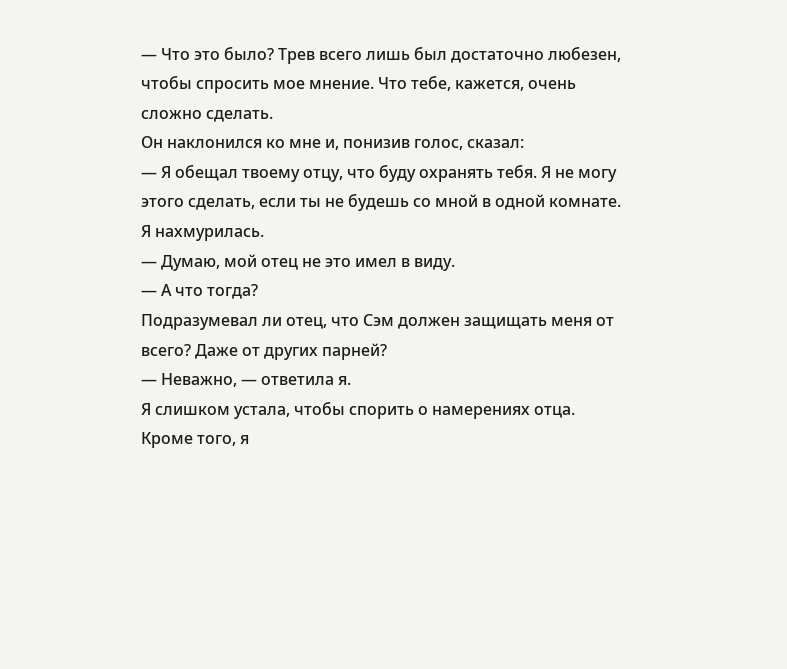— Что это было? Трев всего лишь был достаточно любезен, чтобы спросить мое мнение. Что тебе, кажется, очень сложно сделать.
Он наклонился ко мне и, понизив голос, сказал:
— Я обещал твоему отцу, что буду охранять тебя. Я не могу этого сделать, если ты не будешь со мной в одной комнате.
Я нахмурилась.
— Думаю, мой отец не это имел в виду.
— А что тогда?
Подразумевал ли отец, что Сэм должен защищать меня от всего? Даже от других парней?
— Неважно, — ответила я.
Я слишком устала, чтобы спорить о намерениях отца. Кроме того, я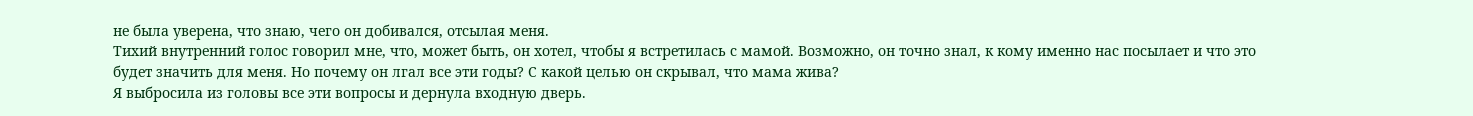не была уверена, что знаю, чего он добивался, отсылая меня.
Тихий внутренний голос говорил мне, что, может быть, он хотел, чтобы я встретилась с мамой. Возможно, он точно знал, к кому именно нас посылает и что это будет значить для меня. Но почему он лгал все эти годы? С какой целью он скрывал, что мама жива?
Я выбросила из головы все эти вопросы и дернула входную дверь.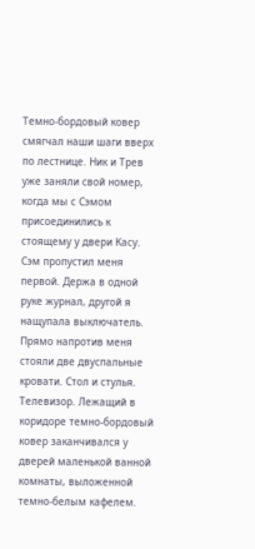Темно-бордовый ковер смягчал наши шаги вверх по лестнице. Ник и Трев уже заняли свой номер, когда мы с Сэмом присоединились к стоящему у двери Касу. Сэм пропустил меня первой. Держа в одной руке журнал, другой я нащупала выключатель. Прямо напротив меня стояли две двуспальные кровати. Стол и стулья. Телевизор. Лежащий в коридоре темно-бордовый ковер заканчивался у дверей маленькой ванной комнаты, выложенной темно-белым кафелем.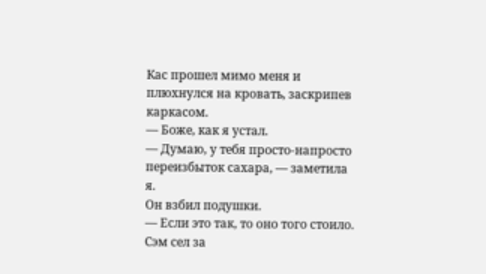Кас прошел мимо меня и плюхнулся на кровать, заскрипев каркасом.
— Боже, как я устал.
— Думаю, у тебя просто-напросто переизбыток сахара, — заметила я.
Он взбил подушки.
— Если это так, то оно того стоило.
Сэм сел за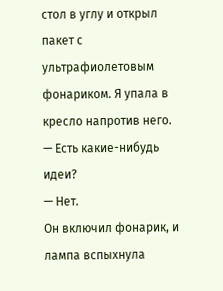стол в углу и открыл пакет с ультрафиолетовым фонариком. Я упала в кресло напротив него.
— Есть какие-нибудь идеи?
— Нет.
Он включил фонарик, и лампа вспыхнула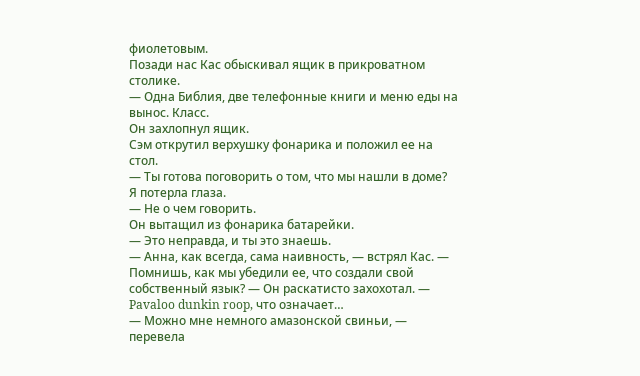фиолетовым.
Позади нас Кас обыскивал ящик в прикроватном столике.
— Одна Библия, две телефонные книги и меню еды на вынос. Класс.
Он захлопнул ящик.
Сэм открутил верхушку фонарика и положил ее на стол.
— Ты готова поговорить о том, что мы нашли в доме?
Я потерла глаза.
— Не о чем говорить.
Он вытащил из фонарика батарейки.
— Это неправда, и ты это знаешь.
— Анна, как всегда, сама наивность, — встрял Кас. — Помнишь, как мы убедили ее, что создали свой собственный язык? — Он раскатисто захохотал. — Pavaloo dunkin roop, что означает…
— Можно мне немного амазонской свиньи, — перевела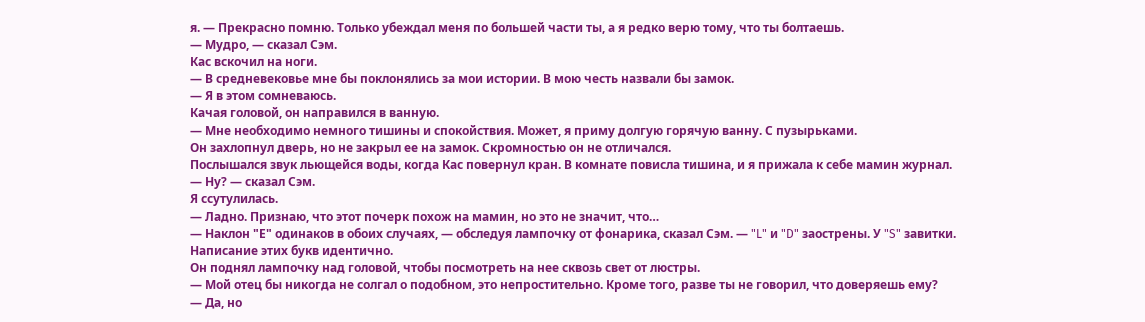я. — Прекрасно помню. Только убеждал меня по большей части ты, а я редко верю тому, что ты болтаешь.
— Мудро, — сказал Сэм.
Кас вскочил на ноги.
— В средневековье мне бы поклонялись за мои истории. В мою честь назвали бы замок.
— Я в этом сомневаюсь.
Качая головой, он направился в ванную.
— Мне необходимо немного тишины и спокойствия. Может, я приму долгую горячую ванну. С пузырьками.
Он захлопнул дверь, но не закрыл ее на замок. Скромностью он не отличался.
Послышался звук льющейся воды, когда Кас повернул кран. В комнате повисла тишина, и я прижала к себе мамин журнал.
— Ну? — сказал Сэм.
Я ссутулилась.
— Ладно. Признаю, что этот почерк похож на мамин, но это не значит, что…
— Наклон "Е" одинаков в обоих случаях, — обследуя лампочку от фонарика, сказал Сэм. — "L" и "D" заострены. У "S" завитки. Написание этих букв идентично.
Он поднял лампочку над головой, чтобы посмотреть на нее сквозь свет от люстры.
— Мой отец бы никогда не солгал о подобном, это непростительно. Кроме того, разве ты не говорил, что доверяешь ему?
— Да, но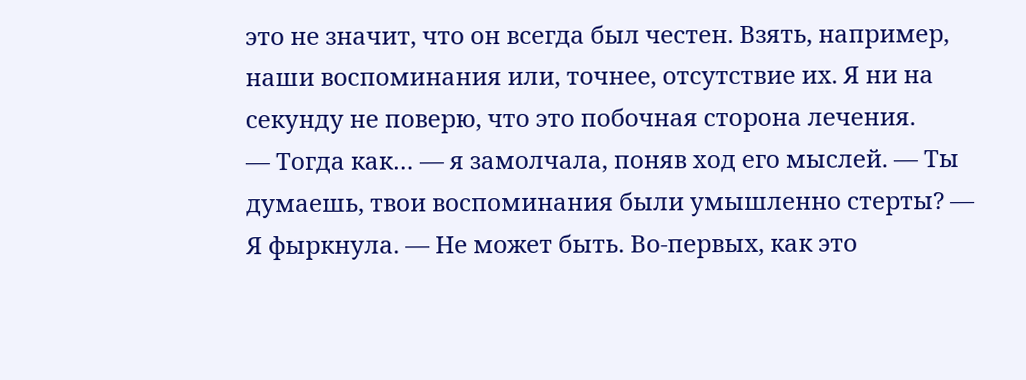это не значит, что он всегда был честен. Взять, например, наши воспоминания или, точнее, отсутствие их. Я ни на секунду не поверю, что это побочная сторона лечения.
— Тогда как… — я замолчала, поняв ход его мыслей. — Ты думаешь, твои воспоминания были умышленно стерты? — Я фыркнула. — Не может быть. Во-первых, как это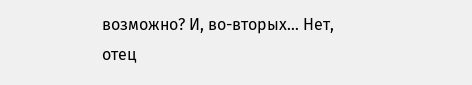возможно? И, во-вторых… Нет, отец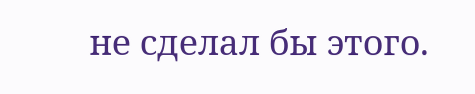не сделал бы этого.